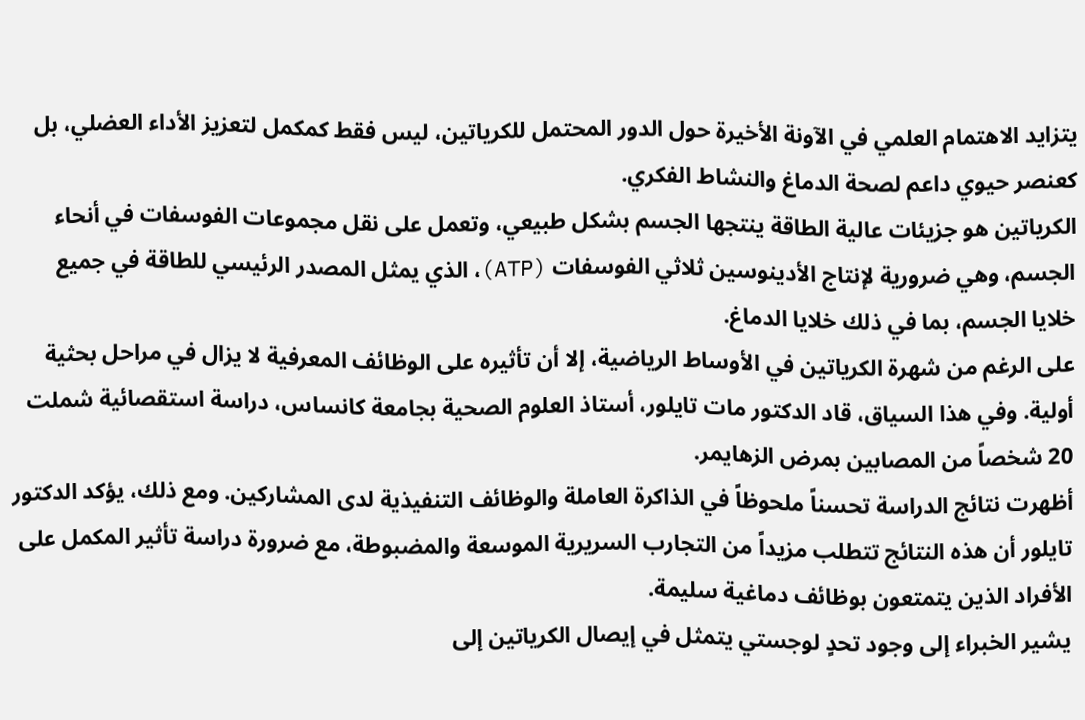يتزايد الاهتمام العلمي في الآونة الأخيرة حول الدور المحتمل للكرياتين، ليس فقط كمكمل لتعزيز الأداء العضلي، بل كعنصر حيوي داعم لصحة الدماغ والنشاط الفكري.
الكرياتين هو جزيئات عالية الطاقة ينتجها الجسم بشكل طبيعي، وتعمل على نقل مجموعات الفوسفات في أنحاء الجسم، وهي ضرورية لإنتاج الأدينوسين ثلاثي الفوسفات (ATP)، الذي يمثل المصدر الرئيسي للطاقة في جميع خلايا الجسم، بما في ذلك خلايا الدماغ.
على الرغم من شهرة الكرياتين في الأوساط الرياضية، إلا أن تأثيره على الوظائف المعرفية لا يزال في مراحل بحثية أولية. وفي هذا السياق، قاد الدكتور مات تايلور، أستاذ العلوم الصحية بجامعة كانساس، دراسة استقصائية شملت 20 شخصاً من المصابين بمرض الزهايمر.
أظهرت نتائج الدراسة تحسناً ملحوظاً في الذاكرة العاملة والوظائف التنفيذية لدى المشاركين. ومع ذلك، يؤكد الدكتور تايلور أن هذه النتائج تتطلب مزيداً من التجارب السريرية الموسعة والمضبوطة، مع ضرورة دراسة تأثير المكمل على الأفراد الذين يتمتعون بوظائف دماغية سليمة.
يشير الخبراء إلى وجود تحدٍ لوجستي يتمثل في إيصال الكرياتين إلى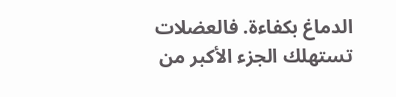الدماغ بكفاءة. فالعضلات تستهلك الجزء الأكبر من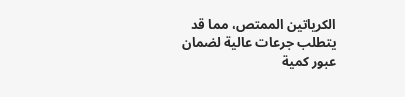الكرياتين الممتص، مما قد يتطلب جرعات عالية لضمان عبور كمية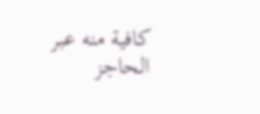كافية منه عبر الحاجز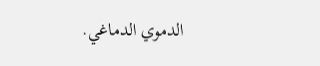الدموي الدماغي.